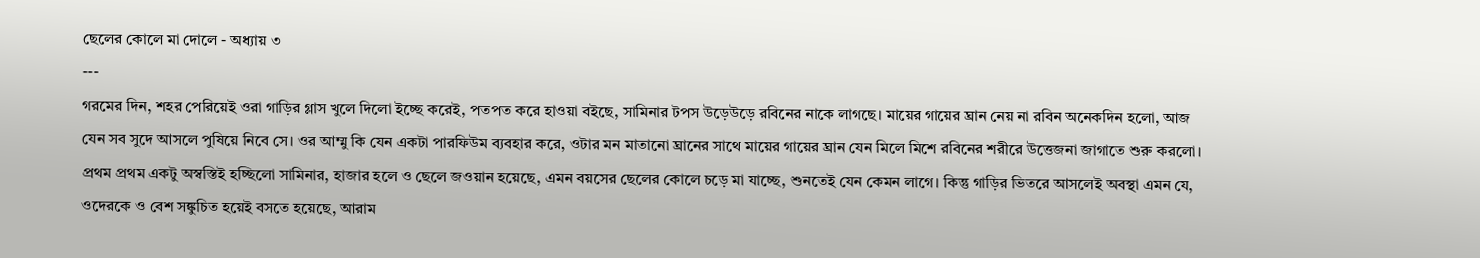ছেলের কোলে মা দোলে - অধ্যায় ৩
---
গরমের দিন, শহর পেরিয়েই ওরা গাড়ির গ্লাস খুলে দিলো ইচ্ছে করেই, পতপত করে হাওয়া বইছে, সামিনার টপস উড়েউড়ে রবিনের নাকে লাগছে। মায়ের গায়ের ঘ্রান নেয় না রবিন অনেকদিন হলো, আজ যেন সব সুদে আসলে পুষিয়ে নিবে সে। ওর আম্মু কি যেন একটা পারফিউম ব্যবহার করে, ওটার মন মাতানো ঘ্রানের সাথে মায়ের গায়ের ঘ্রান যেন মিলে মিশে রবিনের শরীরে উত্তেজনা জাগাতে শুরু করলো। প্রথম প্রথম একটু অস্বস্তিই হচ্ছিলো সামিনার, হাজার হলে ও ছেলে জওয়ান হয়েছে, এমন বয়সের ছেলের কোলে চড়ে মা যাচ্ছে, শুনতেই যেন কেমন লাগে। কিন্তু গাড়ির ভিতরে আসলেই অবস্থা এমন যে, ওদেরকে ও বেশ সঙ্কুচিত হয়েই বসতে হয়েছে, আরাম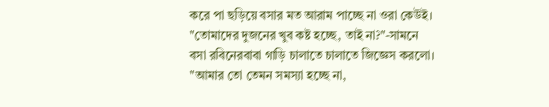করে পা ছড়িয়ে বসার মত আরাম পাচ্ছে না ওরা কেউই।
"তোমাদের দুজনের খুব কষ্ট হচ্ছে, তাই না?"-সামনে বসা রবিনেরবাবা গাড়ি চালাতে চালাতে জিজ্ঞেস করলো।
"আমার তো তেমন সমস্যা হচ্ছে না,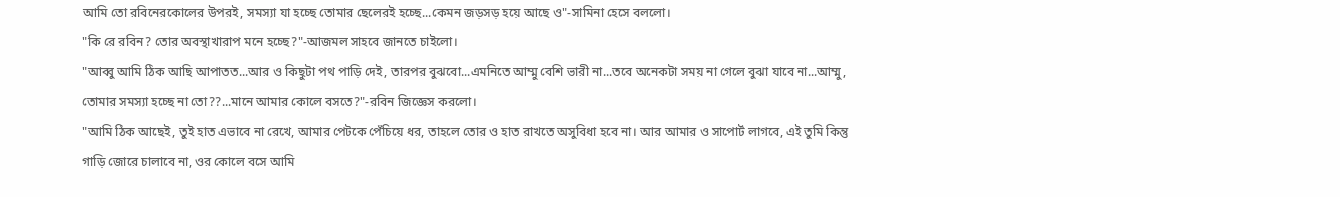আমি তো রবিনেরকোলের উপরই, সমস্যা যা হচ্ছে তোমার ছেলেরই হচ্ছে...কেমন জড়সড় হয়ে আছে ও"-সামিনা হেসে বললো।
"কি রে রবিন? তোর অবস্থাখারাপ মনে হচ্ছে?"-আজমল সাহবে জানতে চাইলো।
"আব্বু আমি ঠিক আছি আপাতত...আর ও কিছুটা পথ পাড়ি দেই, তারপর বুঝবো...এমনিতে আম্মু বেশি ভারী না...তবে অনেকটা সময় না গেলে বুঝা যাবে না...আম্মু, তোমার সমস্যা হচ্ছে না তো??...মানে আমার কোলে বসতে?"-রবিন জিজ্ঞেস করলো।
"আমি ঠিক আছেই, তুই হাত এভাবে না রেখে, আমার পেটকে পেঁচিয়ে ধর, তাহলে তোর ও হাত রাখতে অসুবিধা হবে না। আর আমার ও সাপোর্ট লাগবে, এই তুমি কিন্তু গাড়ি জোরে চালাবে না, ওর কোলে বসে আমি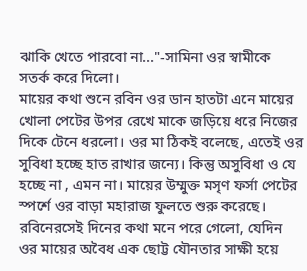ঝাকি খেতে পারবো না..."-সামিনা ওর স্বামীকে সতর্ক করে দিলো।
মায়ের কথা শুনে রবিন ওর ডান হাতটা এনে মায়ের খোলা পেটের উপর রেখে মাকে জড়িয়ে ধরে নিজের দিকে টেনে ধরলো। ওর মা ঠিকই বলেছে, এতেই ওর সুবিধা হচ্ছে হাত রাখার জন্যে। কিন্তু অসুবিধা ও যে হচ্ছে না , এমন না। মায়ের উম্মুক্ত মসৃণ ফর্সা পেটের স্পর্শে ওর বাড়া মহারাজ ফুলতে শুরু করেছে। রবিনেরসেই দিনের কথা মনে পরে গেলো, যেদিন ওর মায়ের অবৈধ এক ছোট্ট যৌনতার সাক্ষী হয়ে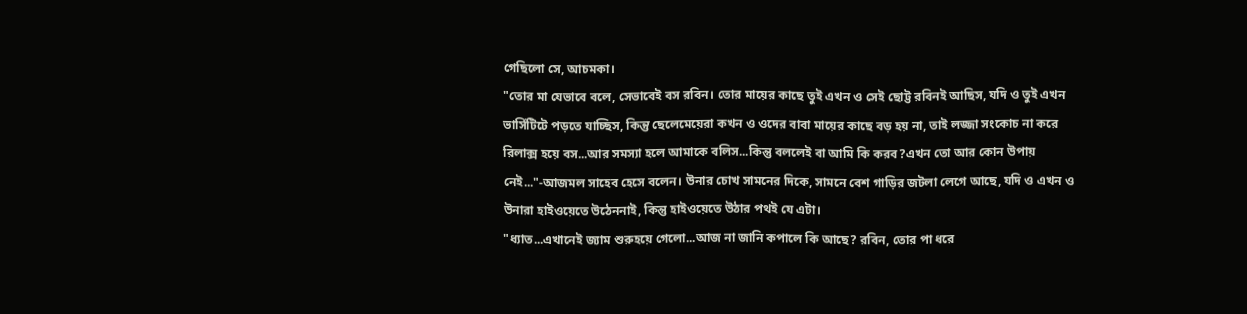গেছিলো সে, আচমকা।
"তোর মা যেভাবে বলে, সেভাবেই বস রবিন। তোর মায়ের কাছে তুই এখন ও সেই ছোট্ট রবিনই আছিস, যদি ও তুই এখন ভার্সিটিটে পড়তে যাচ্ছিস, কিন্তু ছেলেমেয়েরা কখন ও ওদের বাবা মায়ের কাছে বড় হয় না, তাই লজ্জা সংকোচ না করে রিলাক্স হয়ে বস...আর সমস্যা হলে আমাকে বলিস...কিন্তু বললেই বা আমি কি করব?এখন তো আর কোন উপায় নেই..."-আজমল সাহেব হেসে বলেন। উনার চোখ সামনের দিকে, সামনে বেশ গাড়ির জটলা লেগে আছে, যদি ও এখন ও উনারা হাইওয়েতে উঠেননাই, কিন্তু হাইওয়েতে উঠার পথই যে এটা।
"ধ্যাত...এখানেই জ্যাম শুরুহয়ে গেলো...আজ না জানি কপালে কি আছে? রবিন, তোর পা ধরে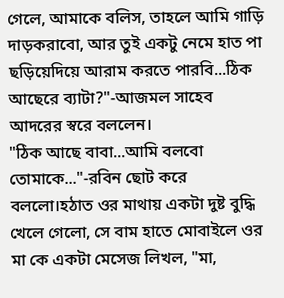গেলে, আমাকে বলিস, তাহলে আমি গাড়ি দাড়করাবো, আর তুই একটু নেমে হাত পা ছড়িয়েদিয়ে আরাম করতে পারবি...ঠিক আছেরে ব্যাটা?"-আজমল সাহেব আদরের স্বরে বললেন।
"ঠিক আছে বাবা...আমি বলবো তোমাকে..."-রবিন ছোট করে বললো।হঠাত ওর মাথায় একটা দুষ্ট বুদ্ধি খেলে গেলো, সে বাম হাতে মোবাইলে ওর মা কে একটা মেসেজ লিখল, "মা,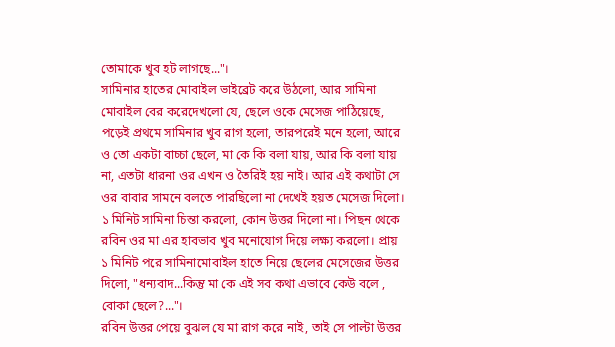তোমাকে খুব হট লাগছে..."।
সামিনার হাতের মোবাইল ভাইব্রেট করে উঠলো, আর সামিনা মোবাইল বের করেদেখলো যে, ছেলে ওকে মেসেজ পাঠিয়েছে, পড়েই প্রথমে সামিনার খুব রাগ হলো, তারপরেই মনে হলো, আরে ও তো একটা বাচ্চা ছেলে, মা কে কি বলা যায়, আর কি বলা যায় না, এতটা ধারনা ওর এখন ও তৈরিই হয় নাই। আর এই কথাটা সে ওর বাবার সামনে বলতে পারছিলো না দেখেই হয়ত মেসেজ দিলো। ১ মিনিট সামিনা চিন্তা করলো, কোন উত্তর দিলো না। পিছন থেকে রবিন ওর মা এর হাবভাব খুব মনোযোগ দিয়ে লক্ষ্য করলো। প্রায় ১ মিনিট পরে সামিনামোবাইল হাতে নিয়ে ছেলের মেসেজের উত্তর দিলো, "ধন্যবাদ...কিন্তু মা কে এই সব কথা এভাবে কেউ বলে , বোকা ছেলে?..."।
রবিন উত্তর পেয়ে বুঝল যে মা রাগ করে নাই, তাই সে পাল্টা উত্তর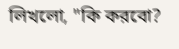লিখলো, "কি করবো?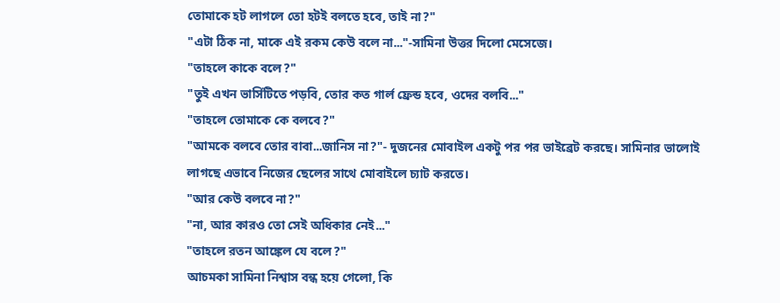তোমাকে হট লাগলে তো হটই বলতে হবে, তাই না?"
"এটা ঠিক না, মাকে এই রকম কেউ বলে না..."-সামিনা উত্তর দিলো মেসেজে।
"তাহলে কাকে বলে?"
"তুই এখন ভার্সিটিতে পড়বি, তোর কত গার্ল ফ্রেন্ড হবে, ওদের বলবি..."
"তাহলে তোমাকে কে বলবে?"
"আমকে বলবে তোর বাবা...জানিস না?"- দুজনের মোবাইল একটু পর পর ভাইব্রেট করছে। সামিনার ভালোই লাগছে এভাবে নিজের ছেলের সাথে মোবাইলে চ্যাট করতে।
"আর কেউ বলবে না?"
"না, আর কারও তো সেই অধিকার নেই..."
"তাহলে রতন আঙ্কেল যে বলে?"
আচমকা সামিনা নিশ্বাস বন্ধ হয়ে গেলো, কি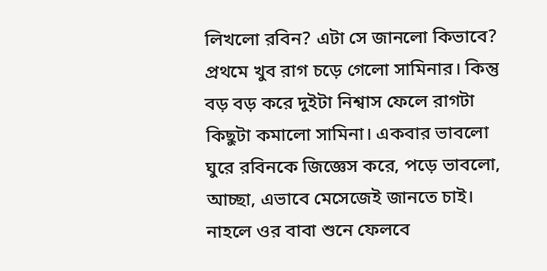লিখলো রবিন? এটা সে জানলো কিভাবে? প্রথমে খুব রাগ চড়ে গেলো সামিনার। কিন্তু বড় বড় করে দুইটা নিশ্বাস ফেলে রাগটা কিছুটা কমালো সামিনা। একবার ভাবলো ঘুরে রবিনকে জিজ্ঞেস করে, পড়ে ভাবলো, আচ্ছা, এভাবে মেসেজেই জানতে চাই। নাহলে ওর বাবা শুনে ফেলবে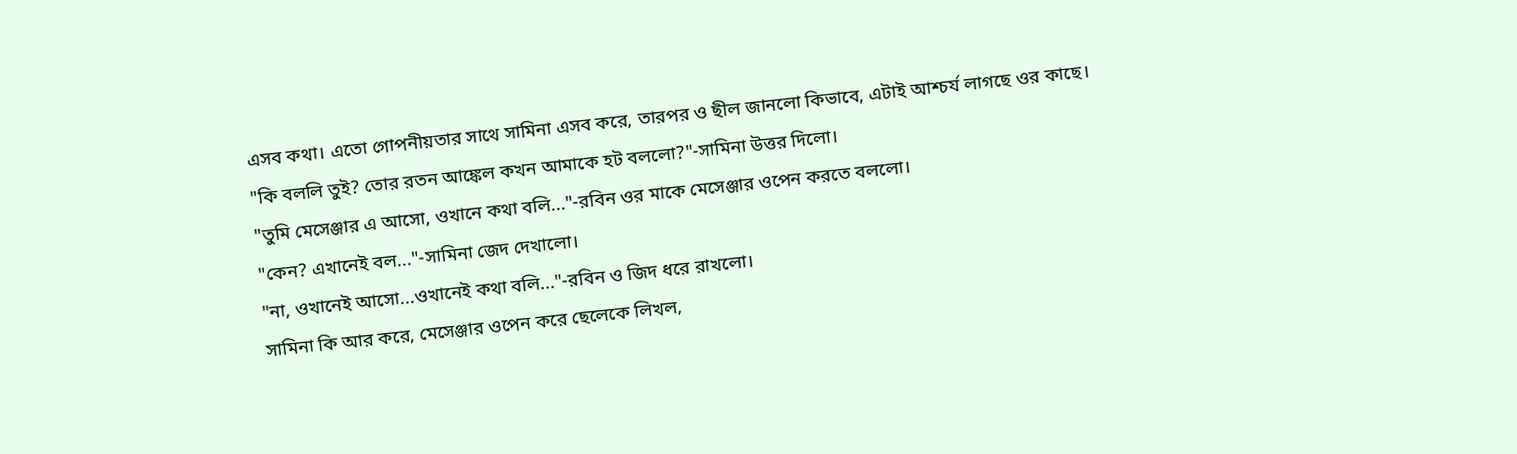এসব কথা। এতো গোপনীয়তার সাথে সামিনা এসব করে, তারপর ও ছীল জানলো কিভাবে, এটাই আশ্চর্য লাগছে ওর কাছে।
"কি বললি তুই? তোর রতন আঙ্কেল কখন আমাকে হট বললো?"-সামিনা উত্তর দিলো।
"তুমি মেসেঞ্জার এ আসো, ওখানে কথা বলি..."-রবিন ওর মাকে মেসেঞ্জার ওপেন করতে বললো।
"কেন? এখানেই বল..."-সামিনা জেদ দেখালো।
"না, ওখানেই আসো...ওখানেই কথা বলি..."-রবিন ও জিদ ধরে রাখলো।
সামিনা কি আর করে, মেসেঞ্জার ওপেন করে ছেলেকে লিখল,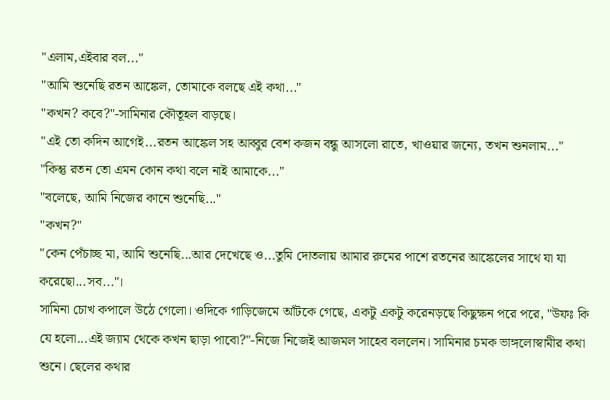"এলাম,এইবার বল..."
"আমি শুনেছি রতন আঙ্কেল, তোমাকে বলছে এই কথা..."
"কখন? কবে?"-সামিনার কৌতূহল বাড়ছে।
"এই তো কদিন আগেই...রতন আঙ্কেল সহ আব্বুর বেশ কজন বন্ধু আসলো রাতে, খাওয়ার জন্যে, তখন শুনলাম..."
"কিন্তু রতন তো এমন কোন কথা বলে নাই আমাকে..."
"বলেছে, আমি নিজের কানে শুনেছি..."
"কখন?"
"কেন পেঁচাচ্ছ মা, আমি শুনেছি...আর দেখেছে ও...তুমি দোতলায় আমার রুমের পাশে রতনের আঙ্কেলের সাথে যা যা করেছো...সব..."।
সামিনা চোখ কপালে উঠে গেলো। ওদিকে গাড়িজেমে আঁটকে গেছে, একটু একটু করেনড়ছে কিছুক্ষন পরে পরে, "উফঃ কি যে হলো...এই জ্যাম থেকে কখন ছাড়া পাবো?"-নিজে নিজেই আজমল সাহেব বললেন। সামিনার চমক ভাঙ্গলোস্বামীর কথা শুনে। ছেলের কথার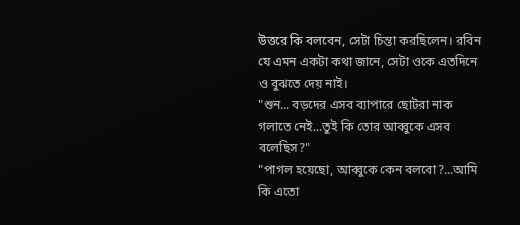উত্তরে কি বলবেন, সেটা চিন্তা করছিলেন। রবিন যে এমন একটা কথা জানে, সেটা ওকে এতদিনে ও বুঝতে দেয় নাই।
"শুন... বড়দের এসব ব্যাপারে ছোটরা নাক গলাতে নেই...তুই কি তোর আব্বুকে এসব বলেছিস?"
"পাগল হয়েছো, আব্বুকে কেন বলবো?...আমি কি এতো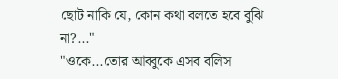ছোট নাকি যে, কোন কথা বলতে হবে বুঝি না?..."
"ওকে...তোর আব্বুকে এসব বলিস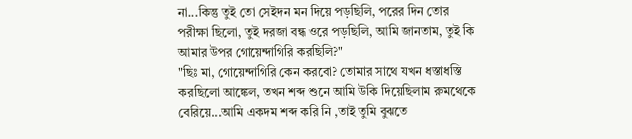না...কিন্তু তুই তো সেইদন মন দিয়ে পড়ছিলি, পরের দিন তোর পরীক্ষা ছিলো, তুই দরজা বন্ধ ওরে পড়ছিলি, আমি জানতাম, তুই কি আমার উপর গোয়েন্দাগিরি করছিলি?"
"ছিঃ মা, গোয়েন্দাগিরি কেন করবো? তোমার সাথে যখন ধস্তাধস্তি করছিলো আঙ্কেল, তখন শব্দ শুনে আমি উকি দিয়েছিলাম রুমথেকে বেরিয়ে...আমি একদম শব্দ করি নি ,তাই তুমি বুঝতে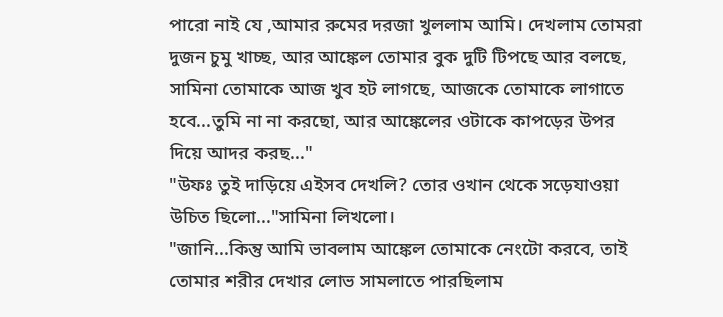পারো নাই যে ,আমার রুমের দরজা খুললাম আমি। দেখলাম তোমরা দুজন চুমু খাচ্ছ, আর আঙ্কেল তোমার বুক দুটি টিপছে আর বলছে, সামিনা তোমাকে আজ খুব হট লাগছে, আজকে তোমাকে লাগাতে হবে...তুমি না না করছো, আর আঙ্কেলের ওটাকে কাপড়ের উপর দিয়ে আদর করছ..."
"উফঃ তুই দাড়িয়ে এইসব দেখলি? তোর ওখান থেকে সড়েযাওয়া উচিত ছিলো..."সামিনা লিখলো।
"জানি...কিন্তু আমি ভাবলাম আঙ্কেল তোমাকে নেংটো করবে, তাই তোমার শরীর দেখার লোভ সামলাতে পারছিলাম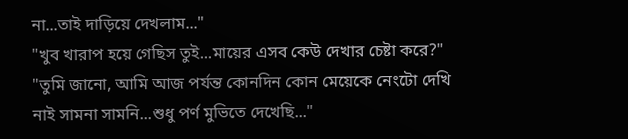না...তাই দাড়িয়ে দেখলাম..."
"খুব খারাপ হয়ে গেছিস তুই...মায়ের এসব কেউ দেখার চেষ্টা করে?"
"তুমি জানো, আমি আজ পর্যন্ত কোনদিন কোন মেয়েকে নেংটো দেখি নাই সামনা সামনি...শুধু পর্ণ মুভিতে দেখেছি..."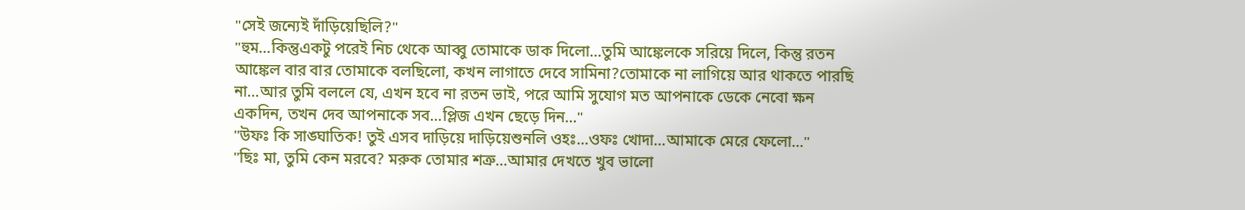"সেই জন্যেই দাঁড়িয়েছিলি?"
"হুম...কিন্তুএকটু পরেই নিচ থেকে আব্বু তোমাকে ডাক দিলো...তুমি আঙ্কেলকে সরিয়ে দিলে, কিন্তু রতন আঙ্কেল বার বার তোমাকে বলছিলো, কখন লাগাতে দেবে সামিনা?তোমাকে না লাগিয়ে আর থাকতে পারছি না...আর তুমি বললে যে, এখন হবে না রতন ভাই, পরে আমি সুযোগ মত আপনাকে ডেকে নেবো ক্ষন একদিন, তখন দেব আপনাকে সব...প্লিজ এখন ছেড়ে দিন..."
"উফঃ কি সাঙ্ঘাতিক! তুই এসব দাড়িয়ে দাড়িয়েশুনলি ওহঃ...ওফঃ খোদা...আমাকে মেরে ফেলো..."
"ছিঃ মা, তুমি কেন মরবে? মরুক তোমার শত্রু...আমার দেখতে খুব ভালো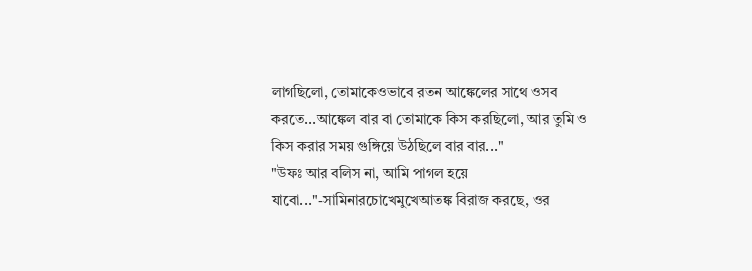লাগছিলো, তোমাকেওভাবে রতন আঙ্কেলের সাথে ওসব করতে...আঙ্কেল বার বা তোমাকে কিস করছিলো, আর তুমি ও কিস করার সময় গুঙ্গিয়ে উঠছিলে বার বার..."
"উফঃ আর বলিস না, আমি পাগল হয়ে যাবো..."-সামিনারচোখেমুখেআতঙ্ক বিরাজ করছে, ওর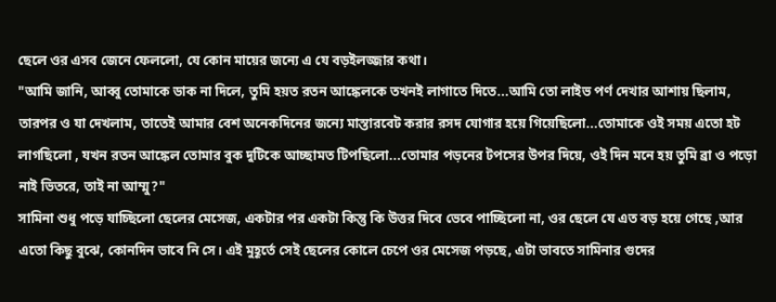ছেলে ওর এসব জেনে ফেললো, যে কোন মায়ের জন্যে এ যে বড়ইলজ্জার কথা।
"আমি জানি, আব্বু তোমাকে ডাক না দিলে, তুমি হয়ত রতন আঙ্কেলকে তখনই লাগাতে দিতে...আমি তো লাইভ পর্ণ দেখার আশায় ছিলাম, তারপর ও যা দেখলাম, তাতেই আমার বেশ অনেকদিনের জন্যে মাস্তারবেট করার রসদ যোগার হয়ে গিয়েছিলো...তোমাকে ওই সময় এতো হট লাগছিলো , যখন রতন আঙ্কেল তোমার বুক দুটিকে আচ্ছামত টিপছিলো...তোমার পড়নের টপসের উপর দিয়ে, ওই দিন মনে হয় তুমি ব্রা ও পড়ো নাই ভিতরে, তাই না আম্মু?"
সামিনা শুধু পড়ে যাচ্ছিলো ছেলের মেসেজ, একটার পর একটা কিন্তু কি উত্তর দিবে ভেবে পাচ্ছিলো না, ওর ছেলে যে এত বড় হয়ে গেছে ,আর এতো কিছু বুঝে, কোনদিন ভাবে নি সে। এই মুহূর্তে সেই ছেলের কোলে চেপে ওর মেসেজ পড়ছে, এটা ভাবতে সামিনার গুদের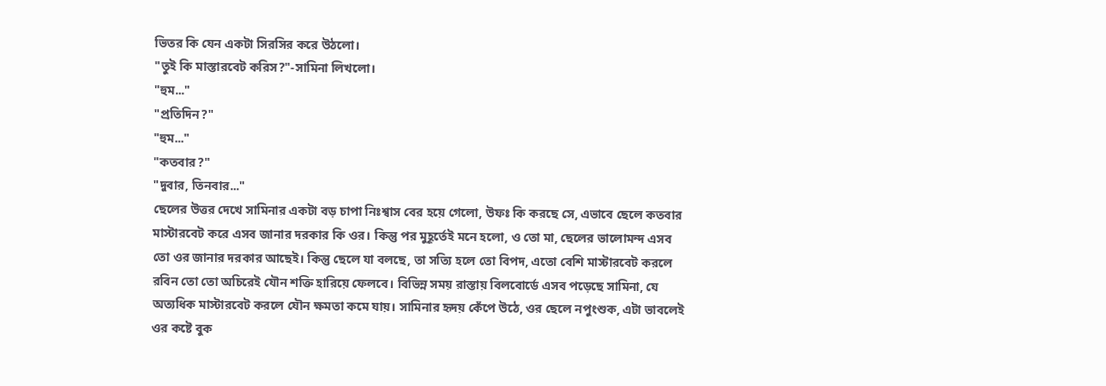ভিতর কি যেন একটা সিরসির করে উঠলো।
"তুই কি মাস্তারবেট করিস?"-সামিনা লিখলো।
"হুম..."
"প্রতিদিন?"
"হুম..."
"কতবার?"
"দুবার, তিনবার..."
ছেলের উত্তর দেখে সামিনার একটা বড় চাপা নিঃশ্বাস বের হয়ে গেলো, উফঃ কি করছে সে, এভাবে ছেলে কতবার মাস্টারবেট করে এসব জানার দরকার কি ওর। কিন্তু পর মুহূর্তেই মনে হলো, ও তো মা, ছেলের ভালোমন্দ এসব তো ওর জানার দরকার আছেই। কিন্তু ছেলে যা বলছে, তা সত্যি হলে তো বিপদ, এতো বেশি মাস্টারবেট করলে রবিন তো তো অচিরেই যৌন শক্তি হারিয়ে ফেলবে। বিভিন্ন সময় রাস্তায় বিলবোর্ডে এসব পড়েছে সামিনা, যে অত্যধিক মাস্টারবেট করলে যৌন ক্ষমতা কমে যায়। সামিনার হৃদয় কেঁপে উঠে, ওর ছেলে নপুংশুক, এটা ভাবলেই ওর কষ্টে বুক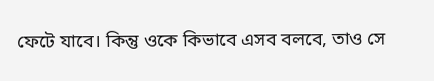ফেটে যাবে। কিন্তু ওকে কিভাবে এসব বলবে, তাও সে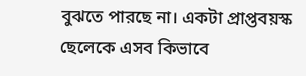বুঝতে পারছে না। একটা প্রাপ্তবয়স্ক ছেলেকে এসব কিভাবে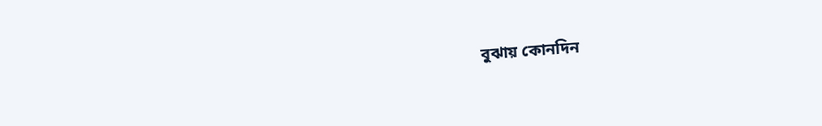বুঝায় কোনদিন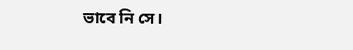ভাবে নি সে।